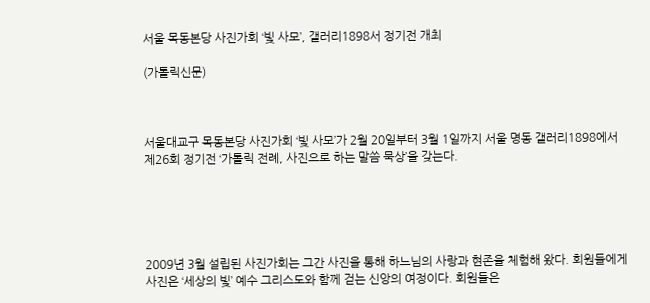서울 목동본당 사진가회 ‘빛 사모’, 갤러리1898서 정기전 개최

(가톨릭신문)



서울대교구 목동본당 사진가회 ‘빛 사모’가 2월 20일부터 3월 1일까지 서울 명동 갤러리1898에서 제26회 정기전 ‘가톨릭 전례, 사진으로 하는 말씀 묵상’을 갖는다.





2009년 3월 설립된 사진가회는 그간 사진을 통해 하느님의 사랑과 현존을 체험해 왔다. 회원들에게 사진은 ‘세상의 빛’ 예수 그리스도와 함께 걷는 신앙의 여정이다. 회원들은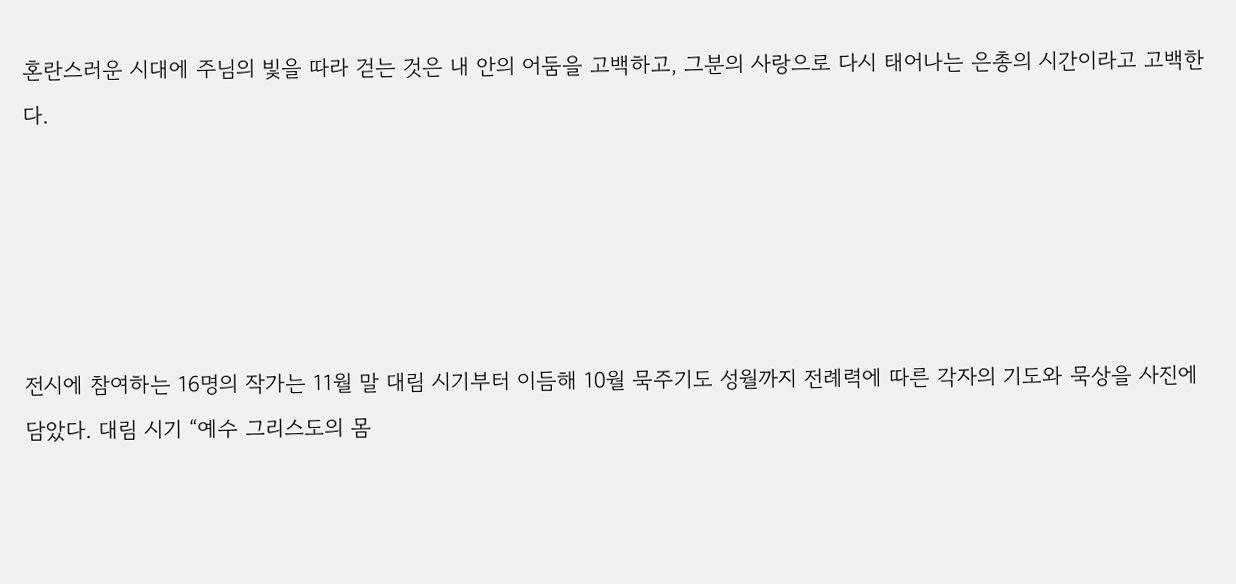혼란스러운 시대에 주님의 빛을 따라 걷는 것은 내 안의 어둠을 고백하고, 그분의 사랑으로 다시 태어나는 은총의 시간이라고 고백한다.





전시에 참여하는 16명의 작가는 11월 말 대림 시기부터 이듬해 10월 묵주기도 성월까지 전례력에 따른 각자의 기도와 묵상을 사진에 담았다. 대림 시기 “예수 그리스도의 몸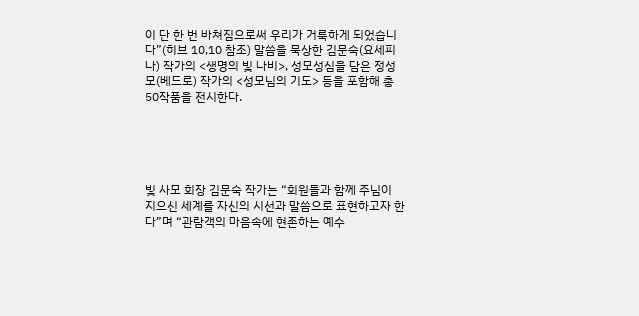이 단 한 번 바쳐짐으로써 우리가 거룩하게 되었습니다”(히브 10,10 참조) 말씀을 묵상한 김문숙(요세피나) 작가의 <생명의 빛 나비>, 성모성심을 담은 정성모(베드로) 작가의 <성모님의 기도> 등을 포함해 총 50작품을 전시한다.





빛 사모 회장 김문숙 작가는 “회원들과 함께 주님이 지으신 세계를 자신의 시선과 말씀으로 표현하고자 한다”며 “관람객의 마음속에 현존하는 예수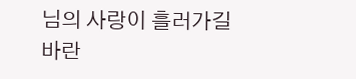님의 사랑이 흘러가길 바란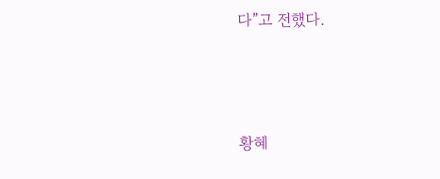다”고 전했다.



황혜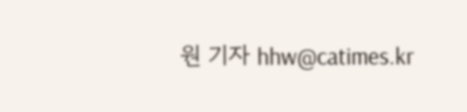원 기자 hhw@catimes.kr